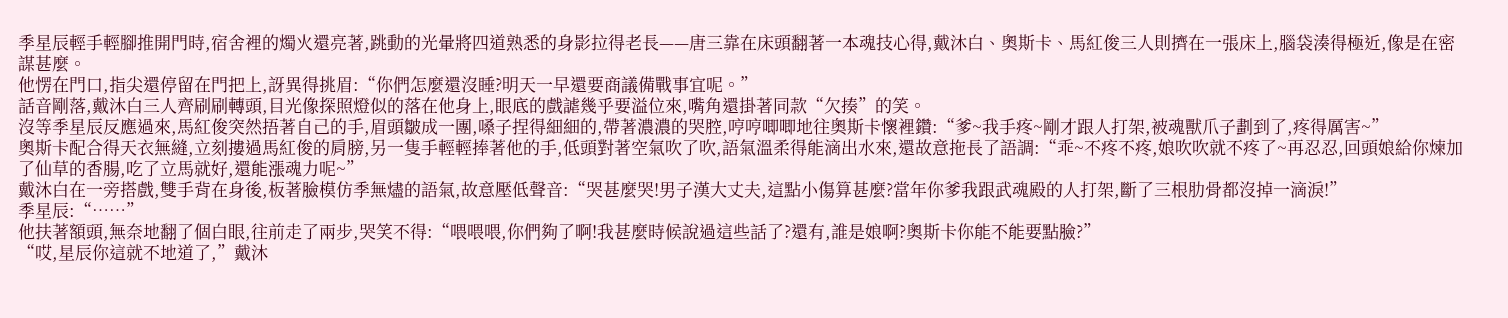季星辰輕手輕腳推開門時,宿舍裡的燭火還亮著,跳動的光暈將四道熟悉的身影拉得老長——唐三靠在床頭翻著一本魂技心得,戴沐白、奧斯卡、馬紅俊三人則擠在一張床上,腦袋湊得極近,像是在密謀甚麼。
他愣在門口,指尖還停留在門把上,訝異得挑眉:“你們怎麼還沒睡?明天一早還要商議備戰事宜呢。”
話音剛落,戴沐白三人齊刷刷轉頭,目光像探照燈似的落在他身上,眼底的戲謔幾乎要溢位來,嘴角還掛著同款“欠揍”的笑。
沒等季星辰反應過來,馬紅俊突然捂著自己的手,眉頭皺成一團,嗓子捏得細細的,帶著濃濃的哭腔,哼哼唧唧地往奧斯卡懷裡鑽:“爹~我手疼~剛才跟人打架,被魂獸爪子劃到了,疼得厲害~”
奧斯卡配合得天衣無縫,立刻摟過馬紅俊的肩膀,另一隻手輕輕捧著他的手,低頭對著空氣吹了吹,語氣溫柔得能滴出水來,還故意拖長了語調:“乖~不疼不疼,娘吹吹就不疼了~再忍忍,回頭娘給你煉加了仙草的香腸,吃了立馬就好,還能漲魂力呢~”
戴沐白在一旁搭戲,雙手背在身後,板著臉模仿季無燼的語氣,故意壓低聲音:“哭甚麼哭!男子漢大丈夫,這點小傷算甚麼?當年你爹我跟武魂殿的人打架,斷了三根肋骨都沒掉一滴淚!”
季星辰:“……”
他扶著額頭,無奈地翻了個白眼,往前走了兩步,哭笑不得:“喂喂喂,你們夠了啊!我甚麼時候說過這些話了?還有,誰是娘啊?奧斯卡你能不能要點臉?”
“哎,星辰你這就不地道了,”戴沐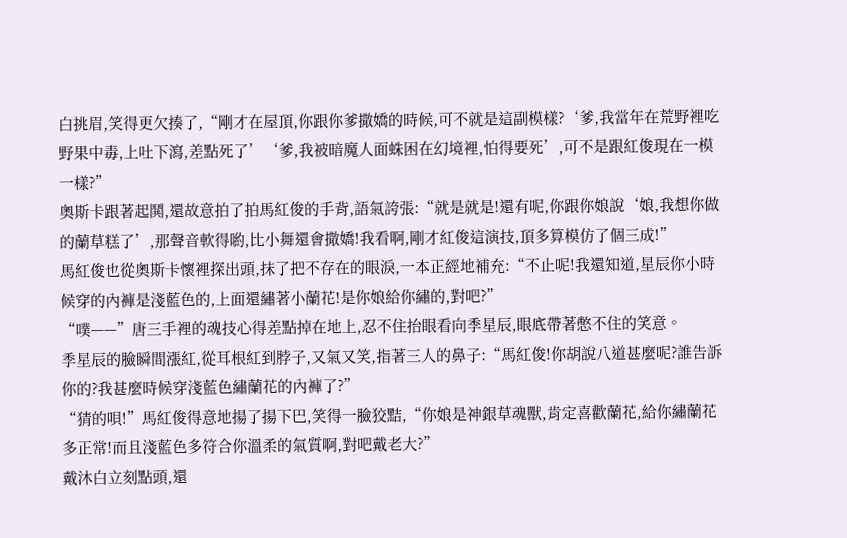白挑眉,笑得更欠揍了,“剛才在屋頂,你跟你爹撒嬌的時候,可不就是這副模樣?‘爹,我當年在荒野裡吃野果中毒,上吐下瀉,差點死了’‘爹,我被暗魔人面蛛困在幻境裡,怕得要死’,可不是跟紅俊現在一模一樣?”
奧斯卡跟著起鬨,還故意拍了拍馬紅俊的手背,語氣誇張:“就是就是!還有呢,你跟你娘說‘娘,我想你做的蘭草糕了’,那聲音軟得喲,比小舞還會撒嬌!我看啊,剛才紅俊這演技,頂多算模仿了個三成!”
馬紅俊也從奧斯卡懷裡探出頭,抹了把不存在的眼淚,一本正經地補充:“不止呢!我還知道,星辰你小時候穿的內褲是淺藍色的,上面還繡著小蘭花!是你娘給你繡的,對吧?”
“噗——”唐三手裡的魂技心得差點掉在地上,忍不住抬眼看向季星辰,眼底帶著憋不住的笑意。
季星辰的臉瞬間漲紅,從耳根紅到脖子,又氣又笑,指著三人的鼻子:“馬紅俊!你胡說八道甚麼呢?誰告訴你的?我甚麼時候穿淺藍色繡蘭花的內褲了?”
“猜的唄!”馬紅俊得意地揚了揚下巴,笑得一臉狡黠,“你娘是神銀草魂獸,肯定喜歡蘭花,給你繡蘭花多正常!而且淺藍色多符合你溫柔的氣質啊,對吧戴老大?”
戴沐白立刻點頭,還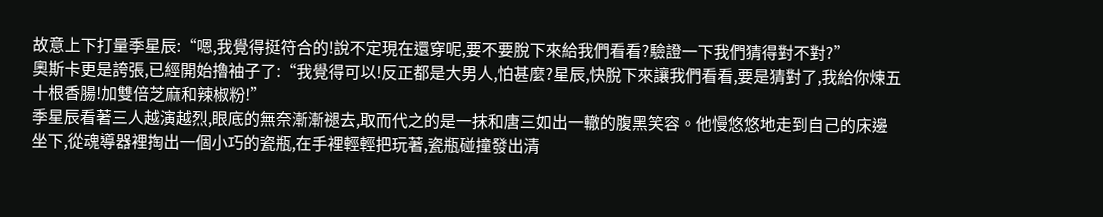故意上下打量季星辰:“嗯,我覺得挺符合的!說不定現在還穿呢,要不要脫下來給我們看看?驗證一下我們猜得對不對?”
奧斯卡更是誇張,已經開始擼袖子了:“我覺得可以!反正都是大男人,怕甚麼?星辰,快脫下來讓我們看看,要是猜對了,我給你煉五十根香腸!加雙倍芝麻和辣椒粉!”
季星辰看著三人越演越烈,眼底的無奈漸漸褪去,取而代之的是一抹和唐三如出一轍的腹黑笑容。他慢悠悠地走到自己的床邊坐下,從魂導器裡掏出一個小巧的瓷瓶,在手裡輕輕把玩著,瓷瓶碰撞發出清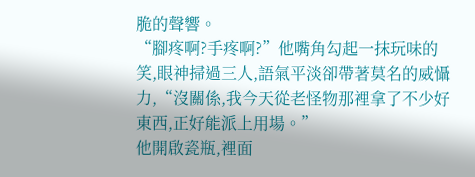脆的聲響。
“腳疼啊?手疼啊?”他嘴角勾起一抹玩味的笑,眼神掃過三人,語氣平淡卻帶著莫名的威懾力,“沒關係,我今天從老怪物那裡拿了不少好東西,正好能派上用場。”
他開啟瓷瓶,裡面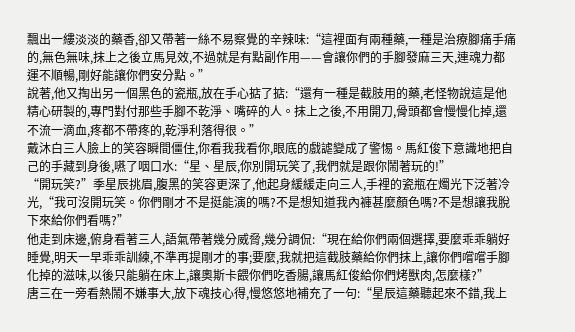飄出一縷淡淡的藥香,卻又帶著一絲不易察覺的辛辣味:“這裡面有兩種藥,一種是治療腳痛手痛的,無色無味,抹上之後立馬見效,不過就是有點副作用——會讓你們的手腳發麻三天,連魂力都運不順暢,剛好能讓你們安分點。”
說著,他又掏出另一個黑色的瓷瓶,放在手心掂了掂:“還有一種是截肢用的藥,老怪物說這是他精心研製的,專門對付那些手腳不乾淨、嘴碎的人。抹上之後,不用開刀,骨頭都會慢慢化掉,還不流一滴血,疼都不帶疼的,乾淨利落得很。”
戴沐白三人臉上的笑容瞬間僵住,你看我我看你,眼底的戲謔變成了警惕。馬紅俊下意識地把自己的手藏到身後,嚥了咽口水:“星、星辰,你別開玩笑了,我們就是跟你鬧著玩的!”
“開玩笑?”季星辰挑眉,腹黑的笑容更深了,他起身緩緩走向三人,手裡的瓷瓶在燭光下泛著冷光,“我可沒開玩笑。你們剛才不是挺能演的嗎?不是想知道我內褲甚麼顏色嗎?不是想讓我脫下來給你們看嗎?”
他走到床邊,俯身看著三人,語氣帶著幾分威脅,幾分調侃:“現在給你們兩個選擇,要麼乖乖躺好睡覺,明天一早乖乖訓練,不準再提剛才的事;要麼,我就把這截肢藥給你們抹上,讓你們嚐嚐手腳化掉的滋味,以後只能躺在床上,讓奧斯卡餵你們吃香腸,讓馬紅俊給你們烤獸肉,怎麼樣?”
唐三在一旁看熱鬧不嫌事大,放下魂技心得,慢悠悠地補充了一句:“星辰這藥聽起來不錯,我上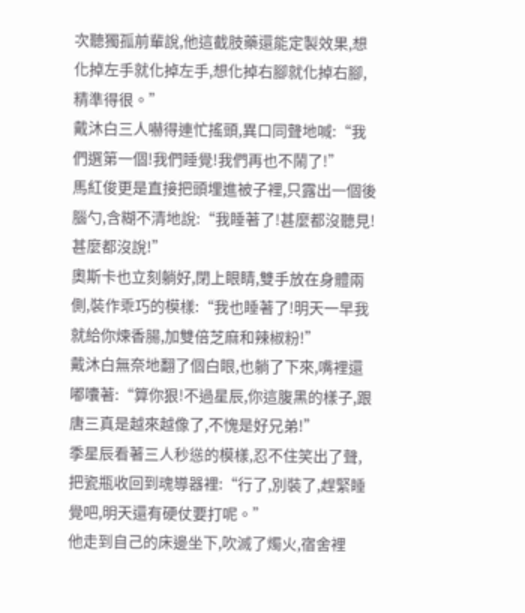次聽獨孤前輩說,他這截肢藥還能定製效果,想化掉左手就化掉左手,想化掉右腳就化掉右腳,精準得很。”
戴沐白三人嚇得連忙搖頭,異口同聲地喊:“我們選第一個!我們睡覺!我們再也不鬧了!”
馬紅俊更是直接把頭埋進被子裡,只露出一個後腦勺,含糊不清地說:“我睡著了!甚麼都沒聽見!甚麼都沒說!”
奧斯卡也立刻躺好,閉上眼睛,雙手放在身體兩側,裝作乖巧的模樣:“我也睡著了!明天一早我就給你煉香腸,加雙倍芝麻和辣椒粉!”
戴沐白無奈地翻了個白眼,也躺了下來,嘴裡還嘟囔著:“算你狠!不過星辰,你這腹黑的樣子,跟唐三真是越來越像了,不愧是好兄弟!”
季星辰看著三人秒慫的模樣,忍不住笑出了聲,把瓷瓶收回到魂導器裡:“行了,別裝了,趕緊睡覺吧,明天還有硬仗要打呢。”
他走到自己的床邊坐下,吹滅了燭火,宿舍裡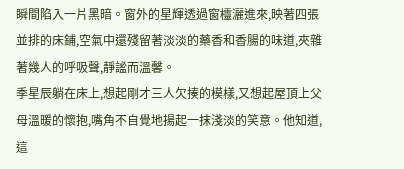瞬間陷入一片黑暗。窗外的星輝透過窗欞灑進來,映著四張並排的床鋪,空氣中還殘留著淡淡的藥香和香腸的味道,夾雜著幾人的呼吸聲,靜謐而溫馨。
季星辰躺在床上,想起剛才三人欠揍的模樣,又想起屋頂上父母溫暖的懷抱,嘴角不自覺地揚起一抹淺淡的笑意。他知道,這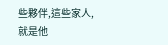些夥伴,這些家人,就是他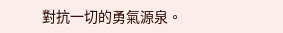對抗一切的勇氣源泉。